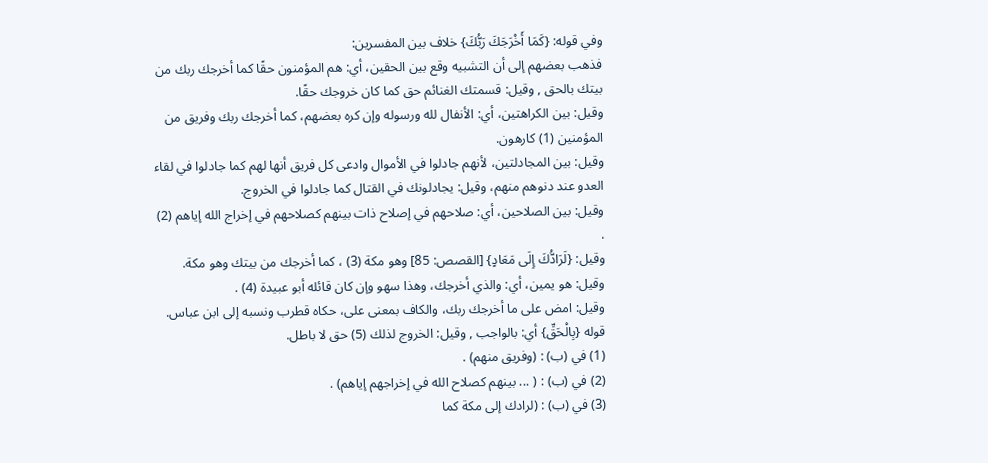وفي قوله: {كَمَا أَخْرَجَكَ رَبُّكَ} خلاف بين المفسرين:
فذهب بعضهم إلى أن التشبيه وقع بين الحقين، أي: هم المؤمنون حقًا كما أخرجك ربك من بيتك بالحق , وقيل: قسمتك الغنائم حق كما كان خروجك حقًا.
وقيل: بين الكراهتين، أي: الأنفال لله ورسوله وإن كره بعضهم، كما أخرجك ربك وفريق من المؤمنين (1) كارهون.
وقيل: بين المجادلتين، لأنهم جادلوا في الأموال وادعى كل فريق أنها لهم كما جادلوا في لقاء العدو عند دنوهم منهم، وقيل: يجادلونك في القتال كما جادلوا في الخروج.
وقيل: بين الصلاحين، أي: صلاحهم في إصلاح ذات بينهم كصلاحهم في إخراج الله إياهم (2) .
وقيل: {لَرَادُّكَ إِلَى مَعَادٍ} [القصص: 85] وهو مكة (3) ، كما أخرجك من بيتك وهو مكة.
وقيل: هو يمين، أي: والذي أخرجك، وهذا سهو وإن كان قائله أبو عبيدة (4) .
وقيل: امض على ما أخرجك ربك، والكاف بمعنى على، حكاه قطرب ونسبه إلى ابن عباس.
قوله {بِالْحَقِّ} أي: بالواجب , وقيل: الخروج لذلك (5) حق لا باطل.
(1) في (ب) : (وفريق منهم) .
(2) في (ب) : ( ... بينهم كصلاح الله في إخراجهم إياهم) .
(3) في (ب) : (لرادك إلى مكة كما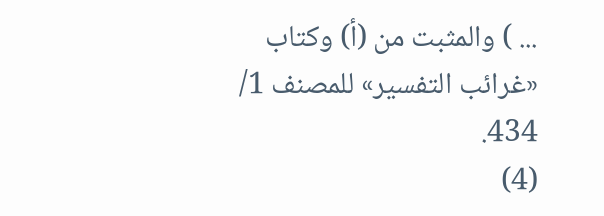... ) والمثبت من (أ) وكتاب «غرائب التفسير» للمصنف 1/ 434.
(4)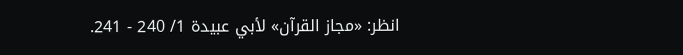انظر: «مجاز القرآن» لأبي عبيدة 1/ 240 - 241.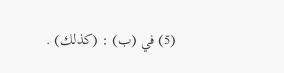(5) في (ب) : (كذلك) .